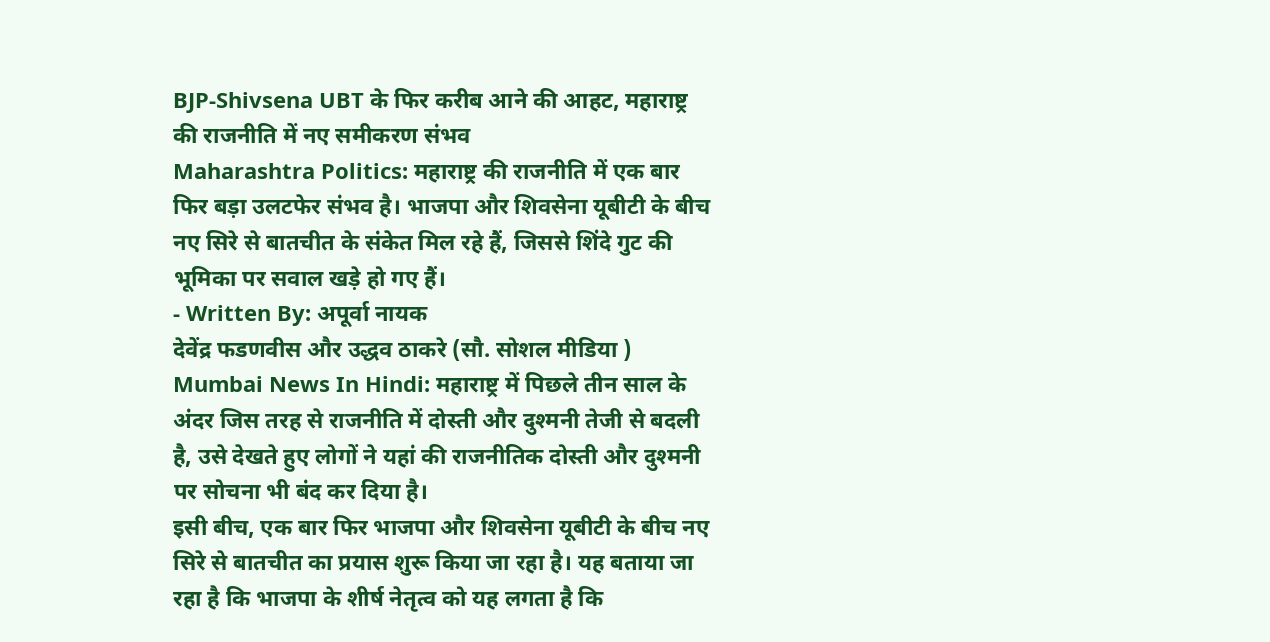BJP-Shivsena UBT के फिर करीब आने की आहट, महाराष्ट्र की राजनीति में नए समीकरण संभव
Maharashtra Politics: महाराष्ट्र की राजनीति में एक बार फिर बड़ा उलटफेर संभव है। भाजपा और शिवसेना यूबीटी के बीच नए सिरे से बातचीत के संकेत मिल रहे हैं, जिससे शिंदे गुट की भूमिका पर सवाल खड़े हो गए हैं।
- Written By: अपूर्वा नायक
देवेंद्र फडणवीस और उद्धव ठाकरे (सौ. सोशल मीडिया )
Mumbai News In Hindi: महाराष्ट्र में पिछले तीन साल के अंदर जिस तरह से राजनीति में दोस्ती और दुश्मनी तेजी से बदली है, उसे देखते हुए लोगों ने यहां की राजनीतिक दोस्ती और दुश्मनी पर सोचना भी बंद कर दिया है।
इसी बीच, एक बार फिर भाजपा और शिवसेना यूबीटी के बीच नए सिरे से बातचीत का प्रयास शुरू किया जा रहा है। यह बताया जा रहा है कि भाजपा के शीर्ष नेतृत्व को यह लगता है कि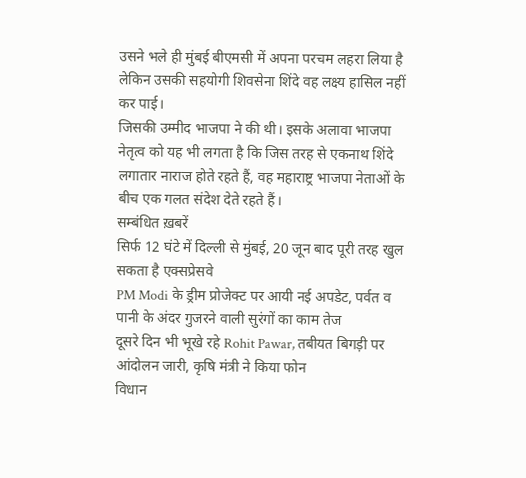उसने भले ही मुंबई बीएमसी में अपना परचम लहरा लिया है लेकिन उसकी सहयोगी शिवसेना शिंदे वह लक्ष्य हासिल नहीं कर पाई।
जिसकी उम्मीद भाजपा ने की थी। इसके अलावा भाजपा नेतृत्व को यह भी लगता है कि जिस तरह से एकनाथ शिंदे लगातार नाराज होते रहते हैं, वह महाराष्ट्र भाजपा नेताओं के बीच एक गलत संदेश देते रहते हैं।
सम्बंधित ख़बरें
सिर्फ 12 घंटे में दिल्ली से मुंबई, 20 जून बाद पूरी तरह खुल सकता है एक्सप्रेसवे
PM Modi के ड्रीम प्रोजेक्ट पर आयी नई अपडेट, पर्वत व पानी के अंदर गुजरने वाली सुरंगों का काम तेज
दूसरे दिन भी भूखे रहे Rohit Pawar, तबीयत बिगड़ी पर आंदोलन जारी, कृषि मंत्री ने किया फोन
विधान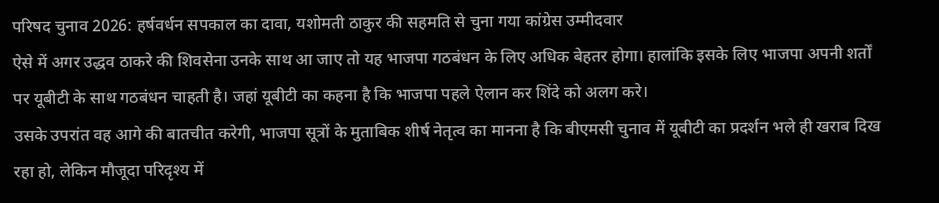परिषद चुनाव 2026: हर्षवर्धन सपकाल का दावा, यशोमती ठाकुर की सहमति से चुना गया कांग्रेस उम्मीदवार
ऐसे में अगर उद्धव ठाकरे की शिवसेना उनके साथ आ जाए तो यह भाजपा गठबंधन के लिए अधिक बेहतर होगा। हालांकि इसके लिए भाजपा अपनी शर्तों पर यूबीटी के साथ गठबंधन चाहती है। जहां यूबीटी का कहना है कि भाजपा पहले ऐलान कर शिंदे को अलग करे।
उसके उपरांत वह आगे की बातचीत करेगी, भाजपा सूत्रों के मुताबिक शीर्ष नेतृत्व का मानना है कि बीएमसी चुनाव में यूबीटी का प्रदर्शन भले ही खराब दिख रहा हो, लेकिन मौजूदा परिदृश्य में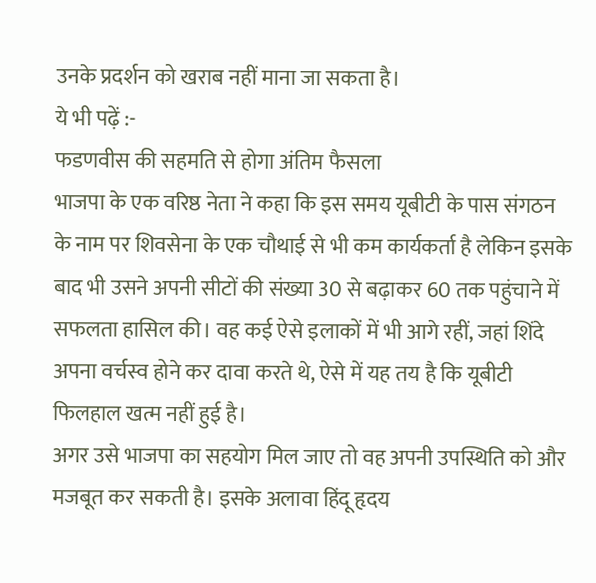उनके प्रदर्शन को खराब नहीं माना जा सकता है।
ये भी पढ़ें :-
फडणवीस की सहमति से होगा अंतिम फैसला
भाजपा के एक वरिष्ठ नेता ने कहा कि इस समय यूबीटी के पास संगठन के नाम पर शिवसेना के एक चौथाई से भी कम कार्यकर्ता है लेकिन इसके बाद भी उसने अपनी सीटों की संख्या 30 से बढ़ाकर 60 तक पहुंचाने में सफलता हासिल की। वह कई ऐसे इलाकों में भी आगे रहीं, जहां शिंदे अपना वर्चस्व होने कर दावा करते थे, ऐसे में यह तय है कि यूबीटी फिलहाल खत्म नहीं हुई है।
अगर उसे भाजपा का सहयोग मिल जाए तो वह अपनी उपस्थिति को और मजबूत कर सकती है। इसके अलावा हिंदू हृदय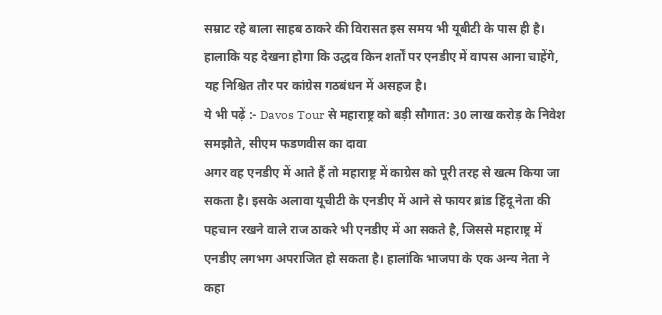सम्राट रहे बाला साहब ठाकरे की विरासत इस समय भी यूबीटी के पास ही है। हालाकि यह देखना होगा कि उद्धव किन शर्तों पर एनडीए में वापस आना चाहेंगे, यह निश्चित तौर पर कांग्रेस गठबंधन में असहज है।
ये भी पढ़ें :- Davos Tour से महाराष्ट्र को बड़ी सौगात: 30 लाख करोड़ के निवेश समझौते, सीएम फडणवीस का दावा
अगर वह एनडीए में आते हैं तो महाराष्ट्र में काग्रेस को पूरी तरह से खत्म किया जा सकता है। इसके अलावा यूचीटी के एनडीए में आने से फायर ब्रांड हिंदू नेता की पहचान रखने वाले राज ठाकरे भी एनडीए में आ सकते है, जिससे महाराष्ट्र में एनडीए लगभग अपराजित हो सकता है। हालांकि भाजपा के एक अन्य नेता ने कहा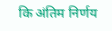कि अंतिम निर्णय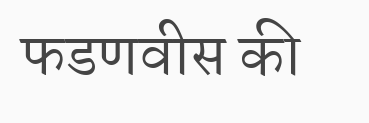फडणवीस की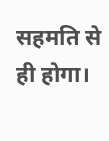सहमति से ही होगा।